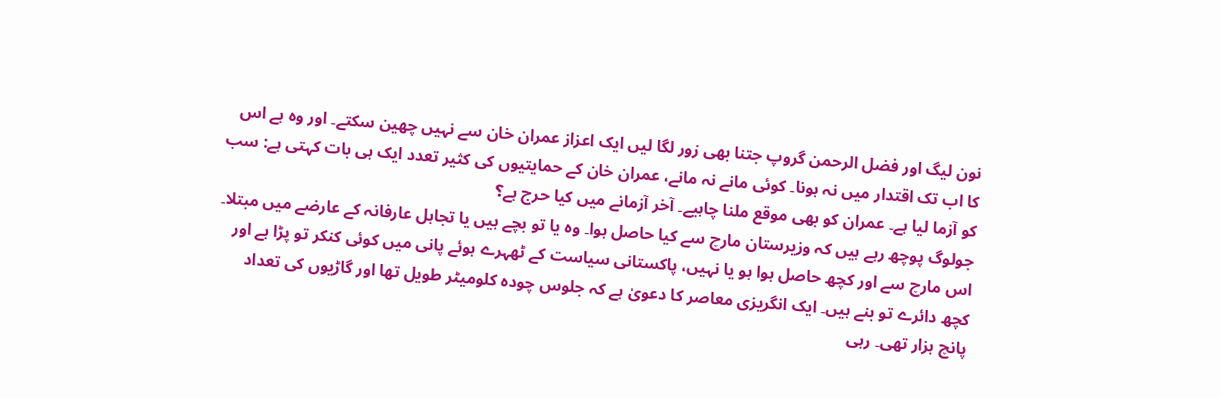نون لیگ اور فضل الرحمن گروپ جتنا بھی زور لگا لیں ایک اعزاز عمران خان سے نہیں چھین سکتے۔ اور وہ ہے اس کا اب تک اقتدار میں نہ ہونا۔ کوئی مانے نہ مانے، عمران خان کے حمایتیوں کی کثیر تعدد ایک ہی بات کہتی ہے: سب کو آزما لیا ہے۔ عمران کو بھی موقع ملنا چاہیے۔ آخر آزمانے میں کیا حرج ہے؟
جولوگ پوچھ رہے ہیں کہ وزیرستان مارچ سے کیا حاصل ہوا۔ وہ یا تو بچے ہیں یا تجاہل عارفانہ کے عارضے میں مبتلا۔ اس مارچ سے اور کچھ حاصل ہوا ہو یا نہیں، پاکستانی سیاست کے ٹھہرے ہوئے پانی میں کوئی کنکر تو پڑا ہے اور کچھ دائرے تو بنے ہیں۔ ایک انگریزی معاصر کا دعویٰ ہے کہ جلوس چودہ کلومیٹر طویل تھا اور گاڑیوں کی تعداد پانچ ہزار تھی۔ رہی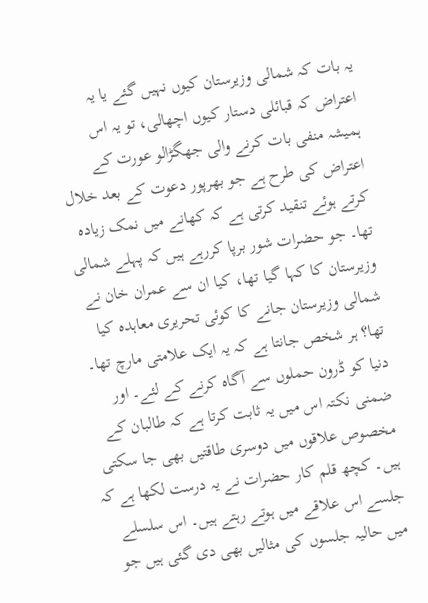یہ بات کہ شمالی وزیرستان کیوں نہیں گئے یا یہ اعتراض کہ قبائلی دستار کیوں اچھالی، تو یہ اس ہمیشہ منفی بات کرنے والی جھگڑالو عورت کے اعتراض کی طرح ہے جو بھرپور دعوت کے بعد خلال کرتے ہوئے تنقید کرتی ہے کہ کھانے میں نمک زیادہ تھا۔ جو حضرات شور برپا کررہے ہیں کہ پہلے شمالی وزیرستان کا کہا گیا تھا، کیا ان سے عمران خان نے شمالی وزیرستان جانے کا کوئی تحریری معاہدہ کیا تھا؟ ہر شخص جانتا ہے کہ یہ ایک علامتی مارچ تھا۔ دنیا کو ڈرون حملوں سے آگاہ کرنے کے لئے۔ اور ضمنی نکتہ اس میں یہ ثابت کرتا ہے کہ طالبان کے مخصوص علاقوں میں دوسری طاقتیں بھی جا سکتی ہیں۔ کچھ قلم کار حضرات نے یہ درست لکھا ہے کہ جلسے اس علاقے میں ہوتے رہتے ہیں۔ اس سلسلے میں حالیہ جلسوں کی مثالیں بھی دی گئی ہیں جو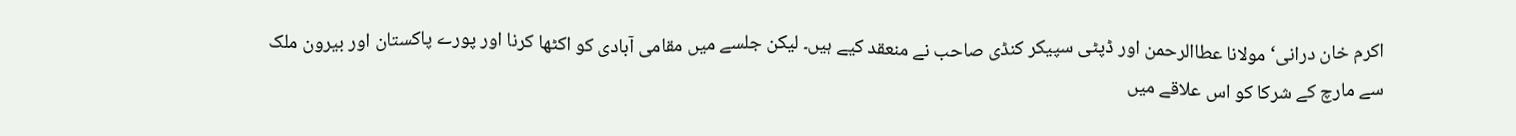اکرم خان درانی‘ مولانا عطاالرحمن اور ڈپٹی سپیکر کنڈی صاحب نے منعقد کیے ہیں۔ لیکن جلسے میں مقامی آبادی کو اکٹھا کرنا اور پورے پاکستان اور بیرون ملک سے مارچ کے شرکا کو اس علاقے میں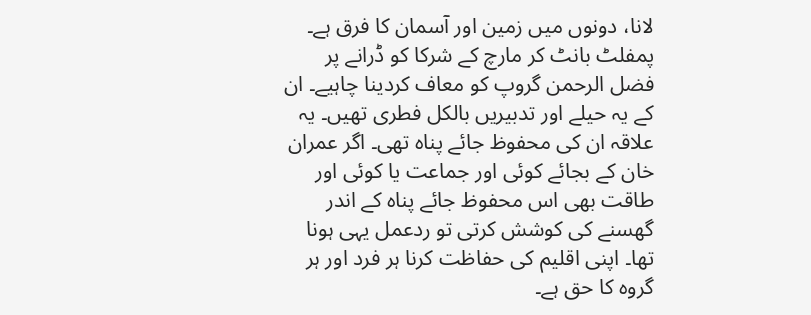لانا، دونوں میں زمین اور آسمان کا فرق ہے۔
پمفلٹ بانٹ کر مارچ کے شرکا کو ڈرانے پر فضل الرحمن گروپ کو معاف کردینا چاہیے۔ ان کے یہ حیلے اور تدبیریں بالکل فطری تھیں۔ یہ علاقہ ان کی محفوظ جائے پناہ تھی۔ اگر عمران خان کے بجائے کوئی اور جماعت یا کوئی اور طاقت بھی اس محفوظ جائے پناہ کے اندر گھسنے کی کوشش کرتی تو ردعمل یہی ہونا تھا۔ اپنی اقلیم کی حفاظت کرنا ہر فرد اور ہر گروہ کا حق ہے۔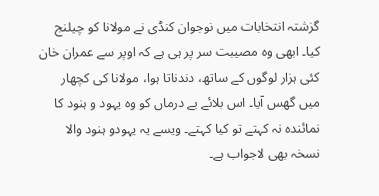گزشتہ انتخابات میں نوجوان کنڈی نے مولانا کو چیلنج کیا۔ ابھی وہ مصیبت سر پر ہی ہے کہ اوپر سے عمران خان کئی ہزار لوگوں کے ساتھ، دندناتا ہوا، مولانا کی کچھار میں گھس آیا۔ اس بلائے بے درماں کو وہ یہود و ہنود کا نمائندہ نہ کہتے تو کیا کہتے۔ ویسے یہ یہودو ہنود والا نسخہ بھی لاجواب ہے۔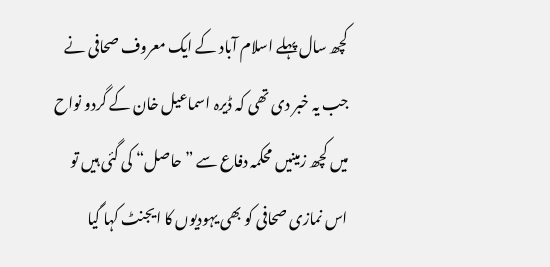کچھ سال پہلے اسلام آباد کے ایک معروف صحافی نے جب یہ خبر دی تھی کہ ڈیرہ اسماعیل خان کے گردو نواح میں کچھ زمینیں محکمہ دفاع سے ”حاصل“ کی گئی ہیں تو اس نمازی صحافی کو بھی یہودیوں کا ایجنٹ کہا گیا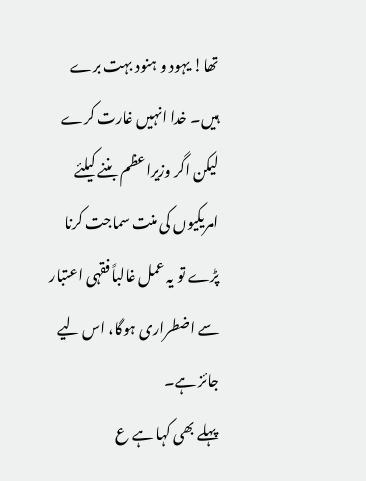تھا! یہود و ہنود بہت برے ہیں۔ خدا انہیں غارت کرے لیکن اگر وزیراعظم بننے کیلئے امریکیوں کی منت سماجت کرنا پڑے تو یہ عمل غالباً فقہی اعتبار سے اضطراری ہوگا، اس لیے جائز ہے۔
پہلے بھی کہا ہے ع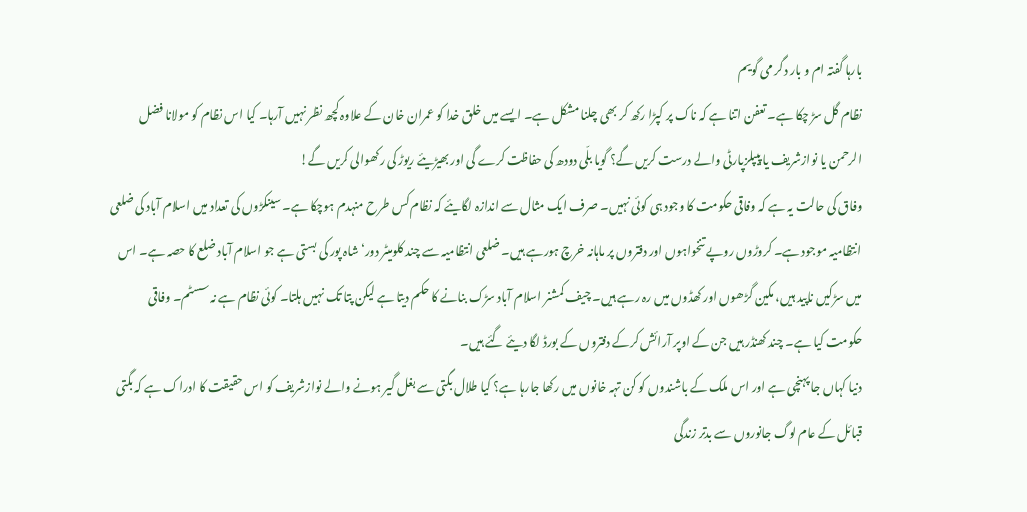بارہا گفتہ ام و بار دگر می گویم
نظام گل سڑ چکا ہے۔ تعفن اتنا ہے کہ ناک پر کپڑا رکھ کر بھی چلنا مشکل ہے۔ ایسے میں خلق خدا کو عمران خان کے علاوہ کچھ نظر نہیں آرہا۔ کیا اس نظام کو مولانا فضل الرحمن یا نوازشریف یا پیپلزپارٹی والے درست کریں گے؟ گویا بلّی دودھ کی حفاظت کرے گی اور بھیڑیئے ریوڑ کی رکھوالی کریں گے!
وفاق کی حالت یہ ہے کہ وفاقی حکومت کا وجود ہی کوئی نہیں۔ صرف ایک مثال سے اندازہ لگایئے کہ نظام کس طرح منہدم ہوچکا ہے۔ سینکڑوں کی تعداد میں اسلام آباد کی ضلعی انتظامیہ موجود ہے۔ کروڑوں روپے تنخواہوں اور دفتروں پر ماہانہ خرچ ہورہے ہیں۔ ضلعی انتظامیہ سے چند کلومیٹر دور‘ شاہ پور کی بستی ہے جو اسلام آباد ضلع کا حصہ ہے۔ اس میں سڑکیں ناپید ہیں، مکین گڑھوں اور کھڈوں میں رہ رہے ہیں۔ چیف کمشنر اسلام آباد سڑک بنانے کا حکم دیتا ہے لیکن پتا تک نہیں ہلتا۔ کوئی نظام ہے نہ سسٹم۔ وفاقی حکومت کیا ہے۔ چند کھنڈر ہیں جن کے اوپر آرائش کرکے دفتروں کے بورڈ لگا دیئے گئے ہیں۔
دنیا کہاں جا پہنچی ہے اور اس ملک کے باشندوں کو کن تہہ خانوں میں رکھا جارہا ہے؟ کیا طلال بگتی سے بغل گیر ہونے والے نوازشریف کو اس حقیقت کا ادراک ہے کہ بگتی قبائل کے عام لوگ جانوروں سے بدتر زندگی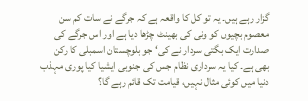گزار رہے ہیں۔ یہ تو کل کا واقعہ ہے کہ جرگے نے سات کم سن معصوم بچیوں کو ونی کی بھینٹ چڑھا دیا ہے اور اس جرگے کی صدارت ایک بگتی سردار نے کی‘ جو بلوچستان اسمبلی کا رکن بھی ہے۔ کیا یہ سرداری نظام جس کی جنوبی ایشیا کیا پوری مہذب دنیا میں کوئی مثال نہیں، قیامت تک قائم رہے گا؟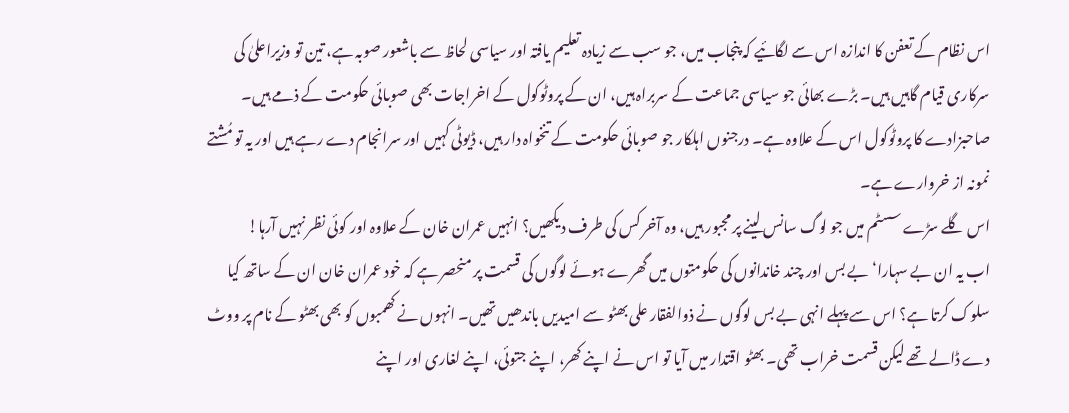اس نظام کے تعفن کا اندازہ اس سے لگائیے کہ پنجاب میں، جو سب سے زیادہ تعلیم یافتہ اور سیاسی لحاظ سے باشعور صوبہ ہے، تین تو وزیراعلیٰ کی سرکاری قیام گاہیں ہیں۔ بڑے بھائی جو سیاسی جماعت کے سربراہ ہیں، ان کے پروٹوکول کے اخراجات بھی صوبائی حکومت کے ذمے ہیں۔ صاحبزادے کا پروٹوکول اس کے علاوہ ہے۔ درجنوں اہلکار جو صوبائی حکومت کے تنخواہ دار ہیں، ڈیوٹی کہیں اور سرانجام دے رہے ہیں اور یہ تو مُشتے نمونہ از خروارے ہے۔
اس گلے سڑے سسٹم میں جو لوگ سانس لینے پر مجبور ہیں، وہ آخر کس کی طرف دیکھیں؟ انہیں عمران خان کے علاوہ اور کوئی نظر نہیں آرہا!
اب یہ ان بے سہارا‘ بے بس اور چند خاندانوں کی حکومتوں میں گھرے ہوئے لوگوں کی قسمت پر منحصر ہے کہ خود عمران خان ان کے ساتھ کیا سلوک کرتا ہے؟ اس سے پہلے انہی بے بس لوگوں نے ذوالفقار علی بھٹو سے امیدیں باندھیں تھیں۔ انہوں نے کھمبوں کو بھی بھٹو کے نام پر ووٹ دے ڈالے تھے لیکن قسمت خراب تھی۔ بھٹو اقتدار میں آیا تو اس نے اپنے کھر، اپنے جتوئی، اپنے لغاری اور اپنے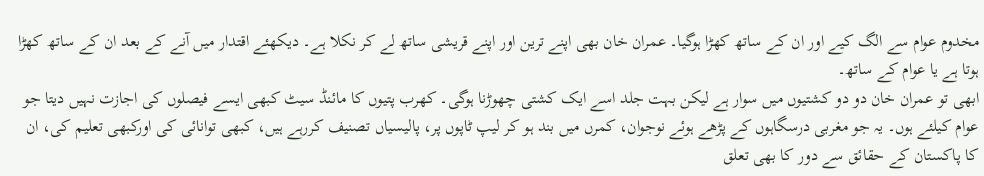مخدوم عوام سے الگ کیے اور ان کے ساتھ کھڑا ہوگیا۔ عمران خان بھی اپنے ترین اور اپنے قریشی ساتھ لے کر نکلا ہے۔ دیکھئے اقتدار میں آنے کے بعد ان کے ساتھ کھڑا ہوتا ہے یا عوام کے ساتھ۔
ابھی تو عمران خان دو دو کشتیوں میں سوار ہے لیکن بہت جلد اسے ایک کشتی چھوڑنا ہوگی۔ کھرب پتیوں کا مائنڈ سیٹ کبھی ایسے فیصلوں کی اجازت نہیں دیتا جو عوام کیلئے ہوں۔ یہ جو مغربی درسگاہوں کے پڑھے ہوئے نوجوان، کمرں میں بند ہو کر لیپ ٹاپوں پر، پالیسیاں تصنیف کررہے ہیں، کبھی توانائی کی اورکبھی تعلیم کی، ان کا پاکستان کے حقائق سے دور کا بھی تعلق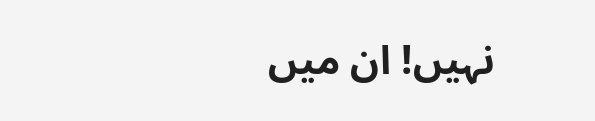نہیں! ان میں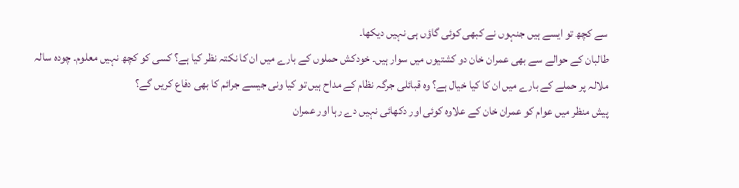سے کچھ تو ایسے ہیں جنہوں نے کبھی کوئی گاؤں ہی نہیں دیکھا۔
طالبان کے حوالے سے بھی عمران خان دو کشتیوں میں سوار ہیں۔ خودکش حملوں کے بارے میں ان کا نکتہ نظر کیا ہے؟ کسی کو کچھ نہیں معلوم۔ چودہ سالہ ملالہ پر حملے کے بارے میں ان کا کیا خیال ہے؟ وہ قبائلی جرگہ نظام کے مداح ہیں تو کیا ونی جیسے جرائم کا بھی دفاع کریں گے؟
پیش منظر میں عوام کو عمران خان کے علاوہ کوئی اور دکھائی نہیں دے رہا اور عمران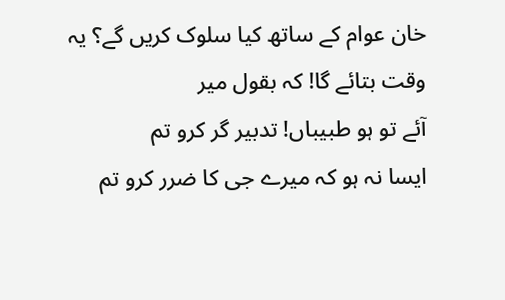خان عوام کے ساتھ کیا سلوک کریں گے؟ یہ وقت بتائے گا! کہ بقول میر
آئے تو ہو طبیباں! تدبیر گر کرو تم
ایسا نہ ہو کہ میرے جی کا ضرر کرو تم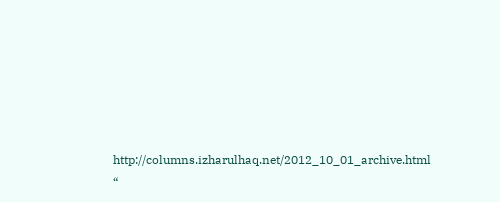http://columns.izharulhaq.net/2012_10_01_archive.html
“